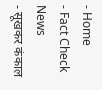- Home
- Fact Check News
- सूखकर कंकाल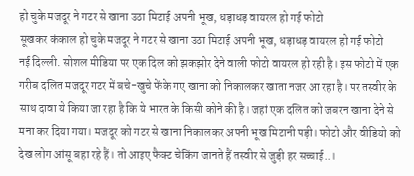हो चुके मजदूर ने गटर से खाना उठा मिटाई अपनी भूख, धड़ाधड़ वायरल हो गई फोटो
सूखकर कंकाल हो चुके मजदूर ने गटर से खाना उठा मिटाई अपनी भूख, धड़ाधड़ वायरल हो गई फोटो
नई दिल्ली. सोशल मीडिया पर एक दिल को झकझोर देने वाली फोटो वायरल हो रही है। इस फोटो में एक गरीब दलित मजदूर गटर में बचे-खुचे फेंके गए खाना को निकालकर खाता नजर आ रहा है। पर तस्वीर के साथ दावा ये किया जा रहा है कि ये भारत के किसी कोने की है। जहां एक दलित को जबरन खाना देने से मना कर दिया गया। मजदूर को गटर से खाना निकालकर अपनी भूख मिटानी पड़ी। फोटो और वीडियो को देख लोग आंसू बहा रहे हैं। तो आइए फैक्ट चेकिंग जानते हैं तस्वीर से जुड़ी हर सच्चाई..।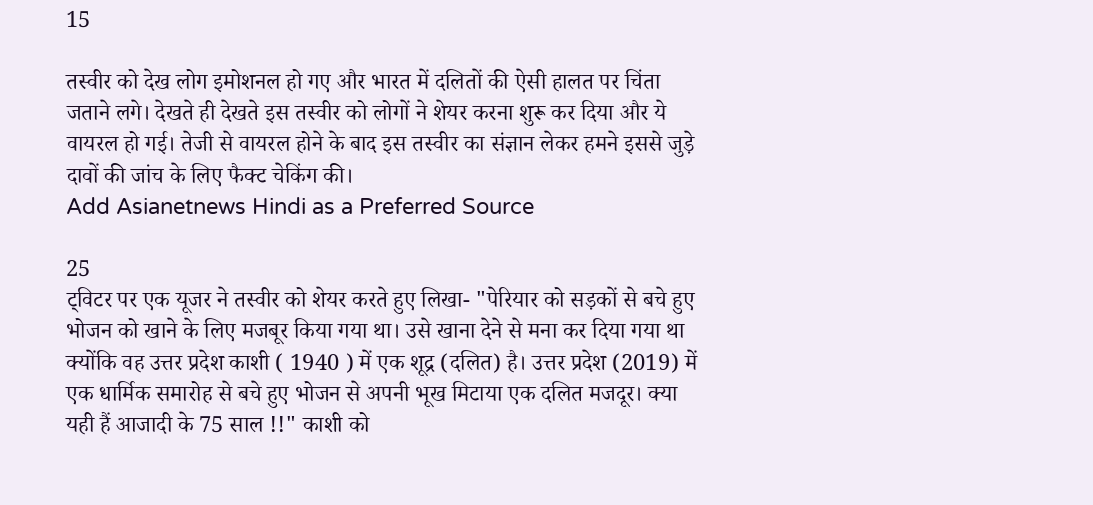15

तस्वीर को देख लोग इमोशनल हो गए और भारत में दलितों की ऐसी हालत पर चिंता जताने लगे। देखते ही देखते इस तस्वीर को लोगों ने शेयर करना शुरू कर दिया और ये वायरल हो गई। तेजी से वायरल होने के बाद इस तस्वीर का संज्ञान लेकर हमने इससे जुड़े दावों की जांच के लिए फैक्ट चेकिंग की।
Add Asianetnews Hindi as a Preferred Source

25
ट्विटर पर एक यूजर ने तस्वीर को शेयर करते हुए लिखा- "पेरियार को सड़कों से बचे हुए भोजन को खाने के लिए मजबूर किया गया था। उसे खाना देने से मना कर दिया गया था क्योंकि वह उत्तर प्रदेश काशी ( 1940 ) में एक शूद्र (दलित) है। उत्तर प्रदेश (2019) में एक धार्मिक समारोह से बचे हुए भोजन से अपनी भूख मिटाया एक दलित मजदूर। क्या यही हैं आजादी के 75 साल !!" काशी को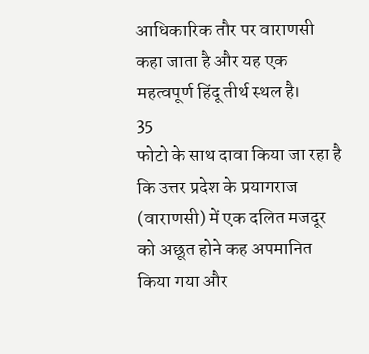आधिकारिक तौर पर वाराणसी कहा जाता है और यह एक महत्वपूर्ण हिंदू तीर्थ स्थल है।
35
फोटो के साथ दावा किया जा रहा है कि उत्तर प्रदेश के प्रयागराज (वाराणसी) में एक दलित मजदूर को अछूत होने कह अपमानित किया गया और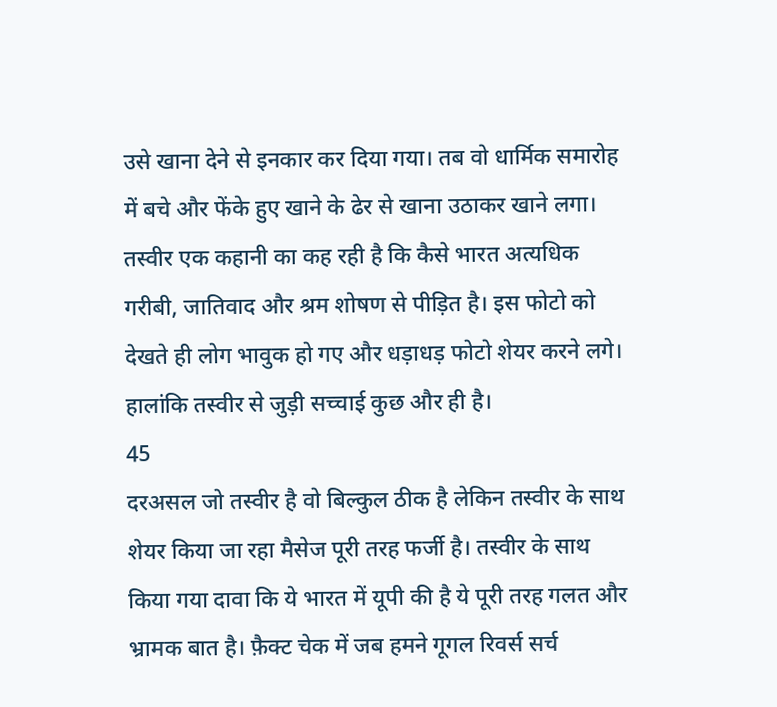उसे खाना देने से इनकार कर दिया गया। तब वो धार्मिक समारोह में बचे और फेंके हुए खाने के ढेर से खाना उठाकर खाने लगा। तस्वीर एक कहानी का कह रही है कि कैसे भारत अत्यधिक गरीबी, जातिवाद और श्रम शोषण से पीड़ित है। इस फोटो को देखते ही लोग भावुक हो गए और धड़ाधड़ फोटो शेयर करने लगे। हालांकि तस्वीर से जुड़ी सच्चाई कुछ और ही है।
45
दरअसल जो तस्वीर है वो बिल्कुल ठीक है लेकिन तस्वीर के साथ शेयर किया जा रहा मैसेज पूरी तरह फर्जी है। तस्वीर के साथ किया गया दावा कि ये भारत में यूपी की है ये पूरी तरह गलत और भ्रामक बात है। फ़ैक्ट चेक में जब हमने गूगल रिवर्स सर्च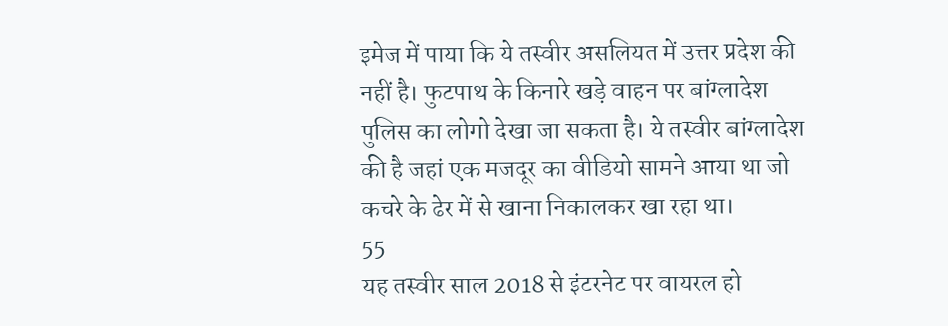इमेज में पाया कि ये तस्वीर असलियत में उत्तर प्रदेश की नहीं है। फुटपाथ के किनारे खड़े वाहन पर बांग्लादेश पुलिस का लोगो देखा जा सकता है। ये तस्वीर बांग्लादेश की है जहां एक मजदूर का वीडियो सामने आया था जो कचरे के ढेर में से खाना निकालकर खा रहा था।
55
यह तस्वीर साल 2018 से इंटरनेट पर वायरल हो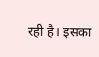रही है। इसका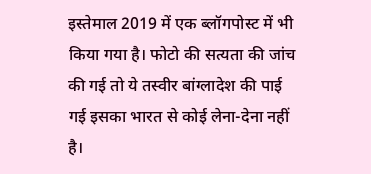इस्तेमाल 2019 में एक ब्लॉगपोस्ट में भी किया गया है। फोटो की सत्यता की जांच की गई तो ये तस्वीर बांग्लादेश की पाई गई इसका भारत से कोई लेना-देना नहीं है।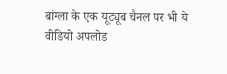बांग्ला के एक यूट्यूब चैनल पर भी ये वीडियो अपलोड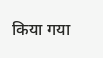किया गया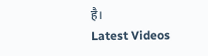है।
Latest Videos